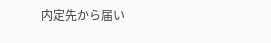内定先から届い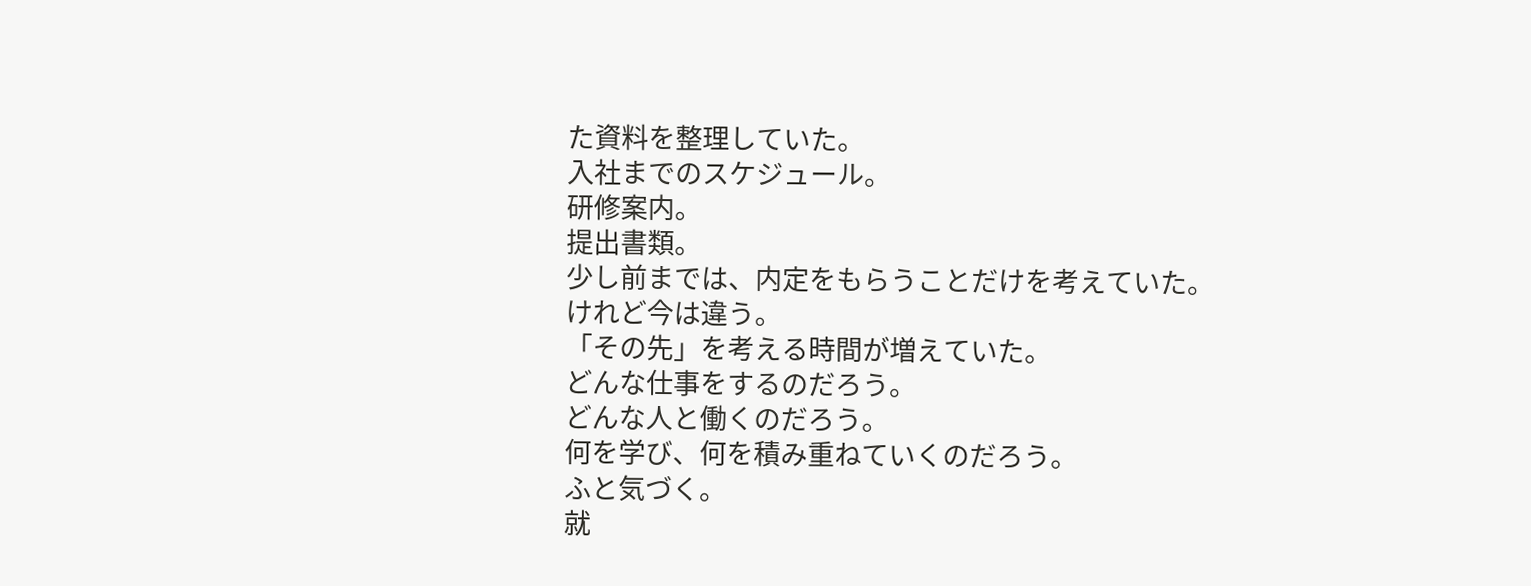た資料を整理していた。
入社までのスケジュール。
研修案内。
提出書類。
少し前までは、内定をもらうことだけを考えていた。
けれど今は違う。
「その先」を考える時間が増えていた。
どんな仕事をするのだろう。
どんな人と働くのだろう。
何を学び、何を積み重ねていくのだろう。
ふと気づく。
就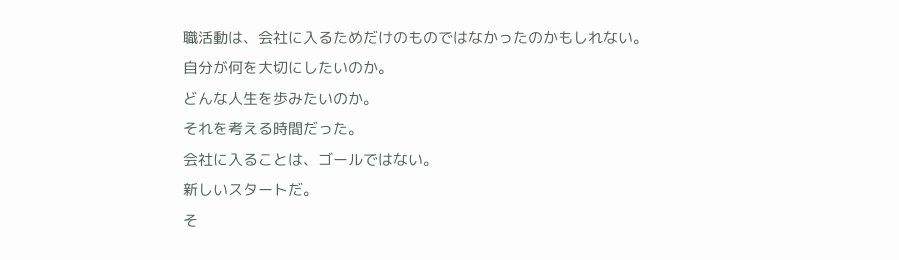職活動は、会社に入るためだけのものではなかったのかもしれない。
自分が何を大切にしたいのか。
どんな人生を歩みたいのか。
それを考える時間だった。
会社に入ることは、ゴールではない。
新しいスタートだ。
そ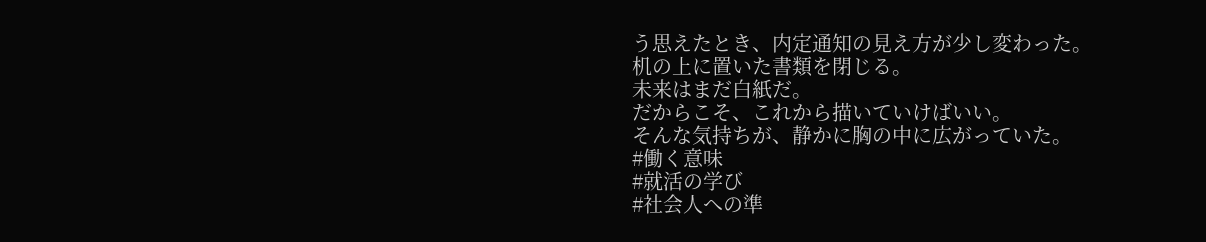う思えたとき、内定通知の見え方が少し変わった。
机の上に置いた書類を閉じる。
未来はまだ白紙だ。
だからこそ、これから描いていけばいい。
そんな気持ちが、静かに胸の中に広がっていた。
#働く意味
#就活の学び
#社会人への準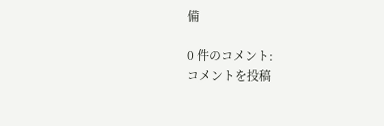備

0 件のコメント:
コメントを投稿